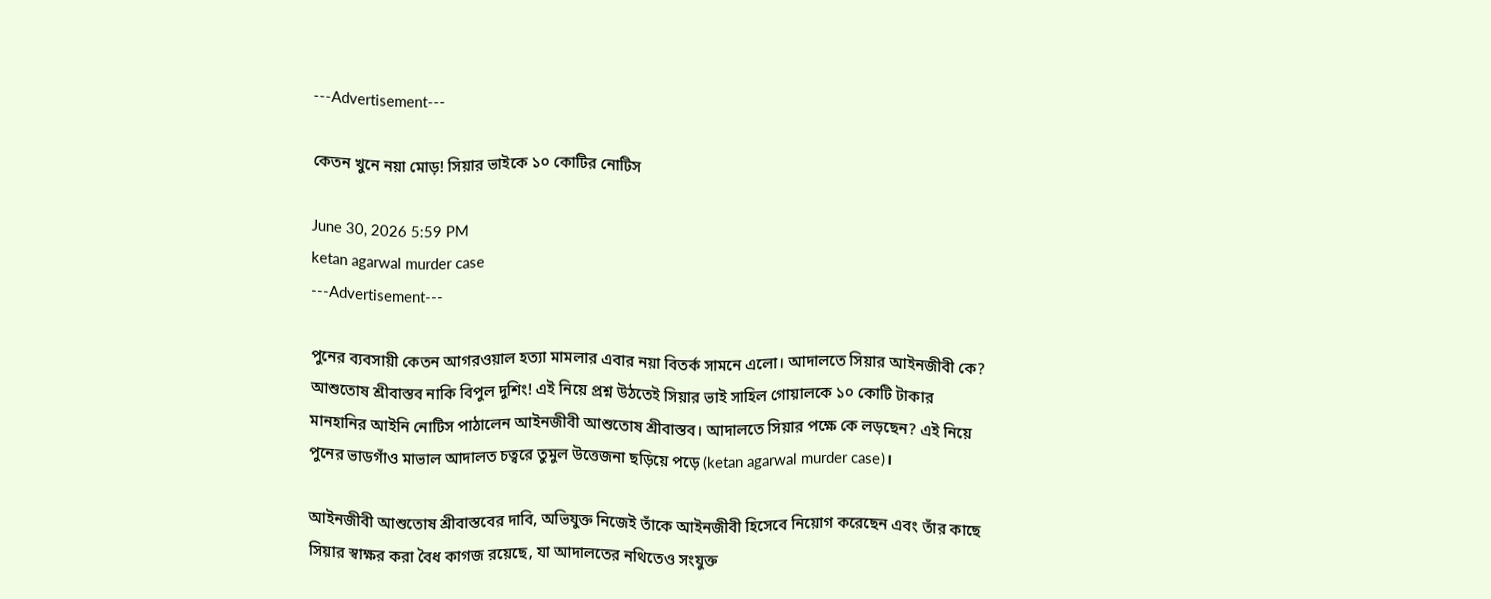---Advertisement---

কেতন খুনে নয়া মোড়! সিয়ার ভাইকে ১০ কোটির নোটিস

June 30, 2026 5:59 PM
ketan agarwal murder case
---Advertisement---

পুনের ব্যবসায়ী কেতন আগরওয়াল হত্যা মামলার এবার নয়া বিতর্ক সামনে এলো। আদালতে সিয়ার আইনজীবী কে? আশুতোষ শ্রীবাস্তব নাকি বিপুল দুশিং! এই নিয়ে প্রশ্ন উঠতেই সিয়ার ভাই সাহিল গোয়ালকে ১০ কোটি টাকার মানহানির আইনি নোটিস পাঠালেন আইনজীবী আশুতোষ শ্রীবাস্তব। আদালতে সিয়ার পক্ষে কে লড়ছেন? এই নিয়ে পুনের ভাডগাঁও মাভাল আদালত চত্বরে তুমুল উত্তেজনা ছড়িয়ে পড়ে (ketan agarwal murder case)।

আইনজীবী আশুতোষ শ্রীবাস্তবের দাবি, অভিযুক্ত নিজেই তাঁকে আইনজীবী হিসেবে নিয়োগ করেছেন এবং তাঁর কাছে সিয়ার স্বাক্ষর করা বৈধ কাগজ রয়েছে, যা আদালতের নথিতেও সংযুক্ত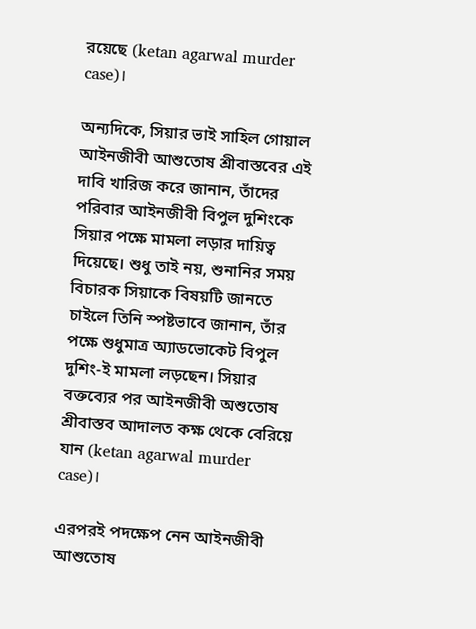রয়েছে (ketan agarwal murder case)।

অন্যদিকে, সিয়ার ভাই সাহিল গোয়াল আইনজীবী আশুতোষ শ্রীবাস্তবের এই দাবি খারিজ করে জানান, তাঁদের পরিবার আইনজীবী বিপুল দুশিংকে সিয়ার পক্ষে মামলা লড়ার দায়িত্ব দিয়েছে। শুধু তাই নয়, শুনানির সময় বিচারক সিয়াকে বিষয়টি জানতে চাইলে তিনি স্পষ্টভাবে জানান, তাঁর পক্ষে শুধুমাত্র অ্যাডভোকেট বিপুল দুশিং-ই মামলা লড়ছেন। সিয়ার বক্তব্যের পর আইনজীবী অশুতোষ শ্রীবাস্তব আদালত কক্ষ থেকে বেরিয়ে যান (ketan agarwal murder case)।

এরপরই পদক্ষেপ নেন আইনজীবী আশুতোষ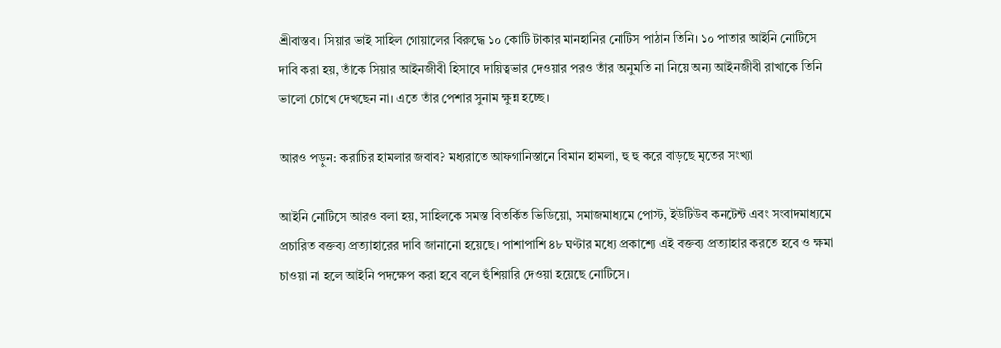শ্রীবাস্তব। সিয়ার ভাই সাহিল গোয়ালের বিরুদ্ধে ১০ কোটি টাকার মানহানির নোটিস পাঠান তিনি। ১০ পাতার আইনি নোটিসে দাবি করা হয়, তাঁকে সিয়ার আইনজীবী হিসাবে দায়িত্বভার দেওয়ার পরও তাঁর অনুমতি না নিয়ে অন্য আইনজীবী রাখাকে তিনি ভালো চোখে দেখছেন না। এতে তাঁর পেশার সুনাম ক্ষুন্ন হচ্ছে।

আরও পড়ুন: করাচির হামলার জবাব? মধ্যরাতে আফগানিস্তানে বিমান হামলা, হু হু করে বাড়ছে মৃতের সংখ্যা

আইনি নোটিসে আরও বলা হয়, সাহিলকে সমস্ত বিতর্কিত ভিডিয়ো, সমাজমাধ্যমে পোস্ট, ইউটিউব কনটেন্ট এবং সংবাদমাধ্যমে প্রচারিত বক্তব্য প্রত্যাহারের দাবি জানানো হয়েছে। পাশাপাশি ৪৮ ঘণ্টার মধ্যে প্রকাশ্যে এই বক্তব্য প্রত্যাহার করতে হবে ও ক্ষমা চাওয়া না হলে আইনি পদক্ষেপ করা হবে বলে হুঁশিয়ারি দেওয়া হয়েছে নোটিসে।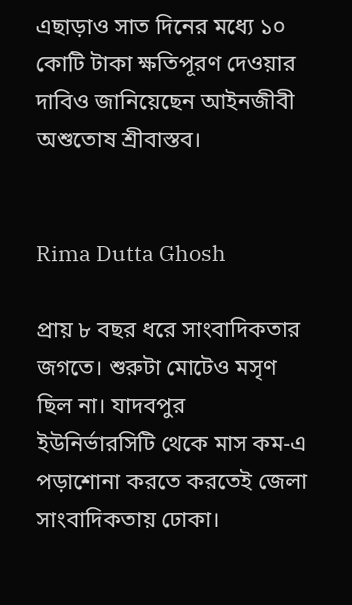এছাড়াও সাত দিনের মধ্যে ১০ কোটি টাকা ক্ষতিপূরণ দেওয়ার দাবিও জানিয়েছেন আইনজীবী অশুতোষ শ্রীবাস্তব।


Rima Dutta Ghosh

প্রায় ৮ বছর ধরে সাংবাদিকতার জগতে। শুরুটা মোটেও মসৃণ ছিল না। যাদবপুর ইউনির্ভারসিটি থেকে মাস কম-এ পড়াশোনা করতে করতেই জেলা সাংবাদিকতায় ঢোকা।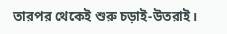তারপর থেকেই শুরু চড়াই-উতরাই।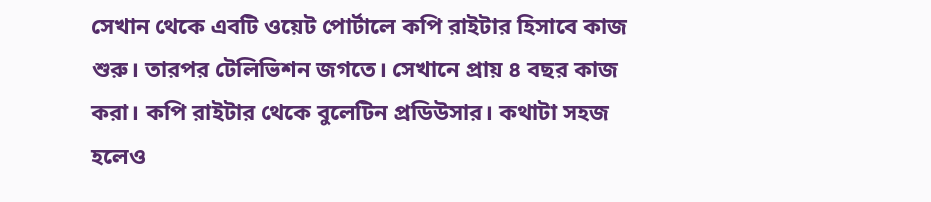সেখান থেকে এবটি ওয়েট পোর্টালে কপি রাইটার হিসাবে কাজ শুরু। তারপর টেলিভিশন জগতে। সেখানে প্রায় ৪ বছর কাজ করা। কপি রাইটার থেকে বুলেটিন প্রডিউসার। কথাটা সহজ হলেও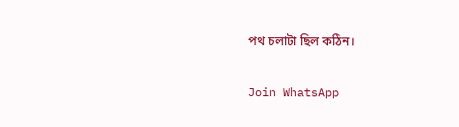পথ চলাটা ছিল কঠিন।

Join WhatsApp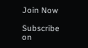Join Now

Subscribe on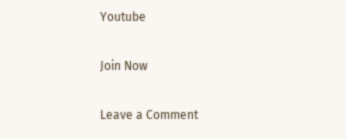Youtube

Join Now

Leave a Comment